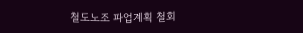철도노조 파업계획 철회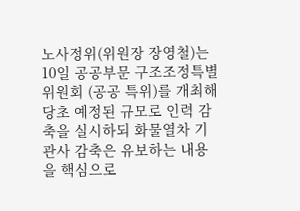노사정위(위원장 장영철)는 10일 공공부문 구조조정특별위원회 (공공 특위)를 개최해 당초 예정된 규모로 인력 감축을 실시하되 화물열차 기관사 감축은 유보하는 내용을 핵심으로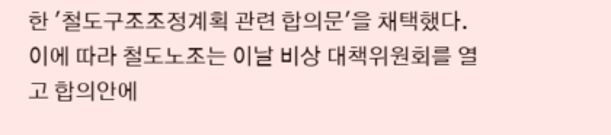한 '철도구조조정계획 관련 합의문'을 채택했다.
이에 따라 철도노조는 이날 비상 대책위원회를 열고 합의안에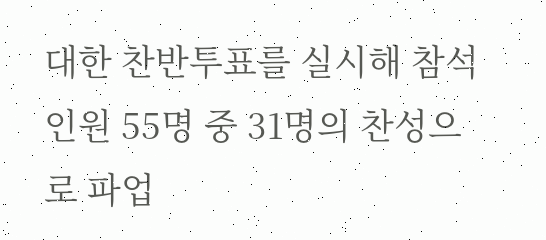대한 찬반투표를 실시해 참석인원 55명 중 31명의 찬성으로 파업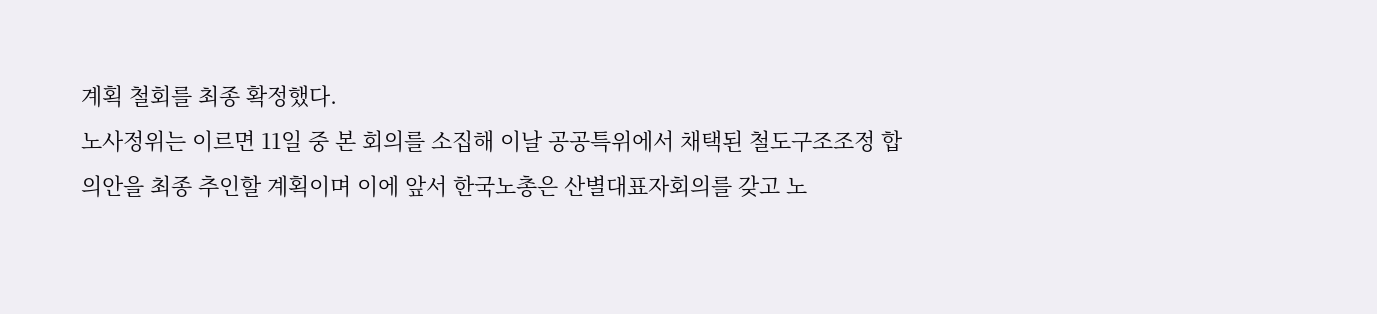계획 철회를 최종 확정했다.
노사정위는 이르면 11일 중 본 회의를 소집해 이날 공공특위에서 채택된 철도구조조정 합의안을 최종 추인할 계획이며 이에 앞서 한국노총은 산별대표자회의를 갖고 노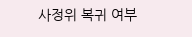사정위 복귀 여부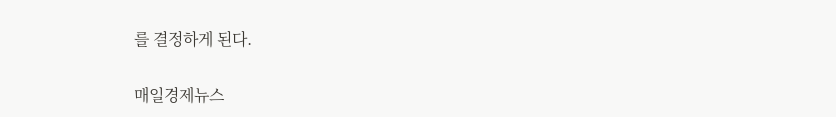를 결정하게 된다.

매일경제뉴스